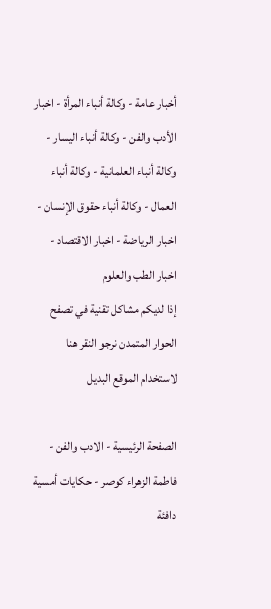أخبار عامة - وكالة أنباء المرأة - اخبار الأدب والفن - وكالة أنباء اليسار - وكالة أنباء العلمانية - وكالة أنباء العمال - وكالة أنباء حقوق الإنسان - اخبار الرياضة - اخبار الاقتصاد - اخبار الطب والعلوم
إذا لديكم مشاكل تقنية في تصفح الحوار المتمدن نرجو النقر هنا لاستخدام الموقع البديل

الصفحة الرئيسية - الادب والفن - فاطمة الزهراء كوصر - حكايات أمسية دافئة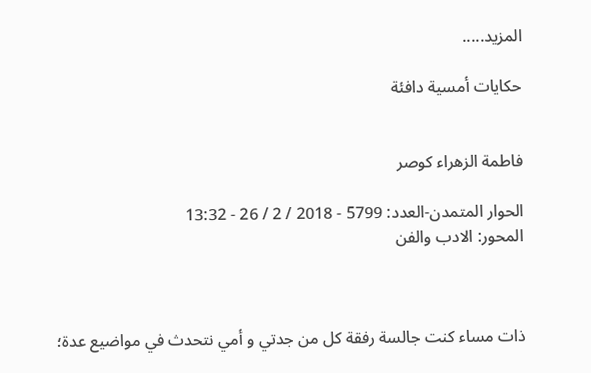المزيد.....

حكايات أمسية دافئة


فاطمة الزهراء كوصر

الحوار المتمدن-العدد: 5799 - 2018 / 2 / 26 - 13:32
المحور: الادب والفن



ذات مساء كنت جالسة رفقة كل من جدتي و أمي نتحدث في مواضيع عدة؛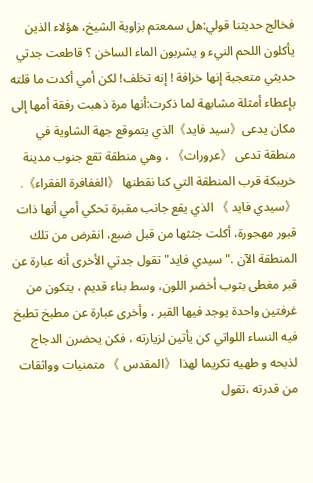فخالج حديثنا قولي:هل سمعتم بزاوية الشيخ، هؤلاء الذين يأكلون اللحم النيء و يشربون الماء الساخن ؟ قاطعت جدتي حديثي متعجبة إنها خرافة ! إنه تخلف! لكن أمي أكدت ما قلته بإعطاء أمثلة مشابهة لما ذكرت:أنها مرة ذهبت رفقة أمها إلى مكان يدعى《سيد فايد》الذي يتموقع جهة الشاوية في منطقة تدعى 《عرورات》 ، وهي منطقة تقع جنوب مدينة خريبكة قرب المنطقة التي كنا نقطنها 《الغفافرة الفقراء》.
《سيدي فايد 》 الذي يقع جانب مقبرة تحكي أمي أنها ذات قبور مهجورة، أكلت جثثها من قبل ضبع، انقرض من تلك المنطقة الآن ."سيدي فايد" تقول جدتي الأخرى أنه عبارة عن قبر مغطى بثوب أخضر اللون، وسط بناء قديم ، يتكون من غرفتين واحدة يوجد فيها القبر ، وأخرى عبارة عن مطبخ تطبخ فيه النساء اللواتي كن يأتين لزيارته ، فكن يحضرن الدجاج لذبحه و طهيه تكريما لهذا 《المقدس 》 متمنيات وواثقات من قدرته ،تقول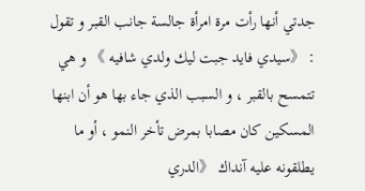جدتي أنها رأت مرة امرأة جالسة جانب القبر و تقول : 《سيدي فايد جبت ليك ولدي شافيه 》 و هي تتمسح بالقبر ، و السبب الذي جاء بها هو أن ابنها المسكين كان مصابا بمرض تأخر النمو ، أو ما يطلقونه عليه آنداك 《الدري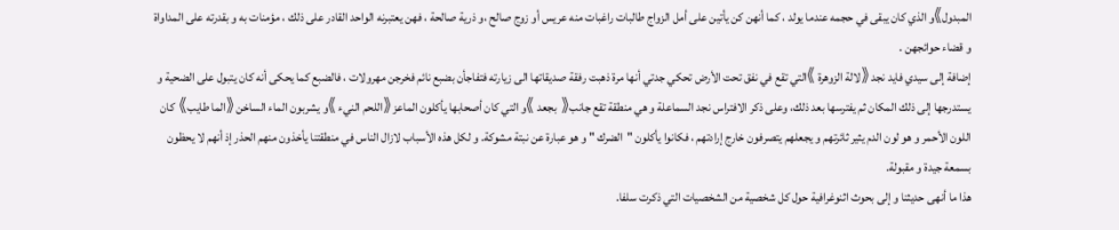المبدول》و الذي كان يبقى في حجمه عندما يولد ، كما أنهن كن يأتين على أمل الزواج طالبات راغبات منه عريس أو زوج صالح ،و ذرية صالحة ، فهن يعتبرنه الواحد القادر على ذلك ، مؤمنات به و بقدرته على المداواة و قضاء حوائجهن .
إضافة إلى سيدي فايد نجد 《لالة الزوهرة 》التي تقع في نفق تحت الأرض تحكي جدتي أنها مرة ذهبت رفقة صديقاتها الى زيارته فتفاجأن بضبع نائم فخرجن مهرولات ، فالضبع كما يحكى أنه كان يتبول على الضحية و يستدرجها إلى ذلك المكان ثم يفترسها بعد ذلك، وعلى ذكر الافتراس نجد السماعلة و هي منطقة تقع جانب《 بجعد 》و التي كان أصحابها يأكلون الماعز 《اللحم النيء 》و يشربون الماء الساخن 《الما طايب》 كان اللون الأحمر و هو لون الدم يثير ثائرتهم و يجعلهم يتصرفون خارج إرادتهم ، فكانوا يأكلون "الضرك " و هو عبارة عن نبتة مشوكة. و لكل هذه الأسباب لازال الناس في منطقتنا يأخذون منهم الحذر إذ أنهم لا يحظون بسمعة جيدة و مقبولة.
هذا ما أنهى حديثنا و إلى بحوث اثنوغرافية حول كل شخصية من الشخصيات التي ذكرت سلفا.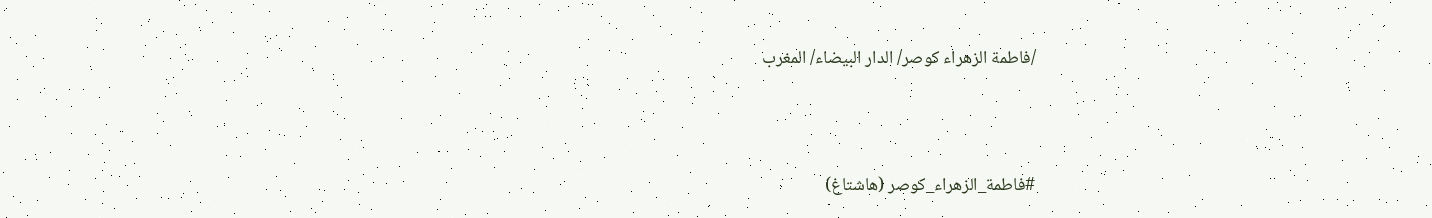/فاطمة الزهراء كوصر/ الدار البيضاء/ المغرب



#فاطمة_الزهراء_كوصر (هاشتاغ)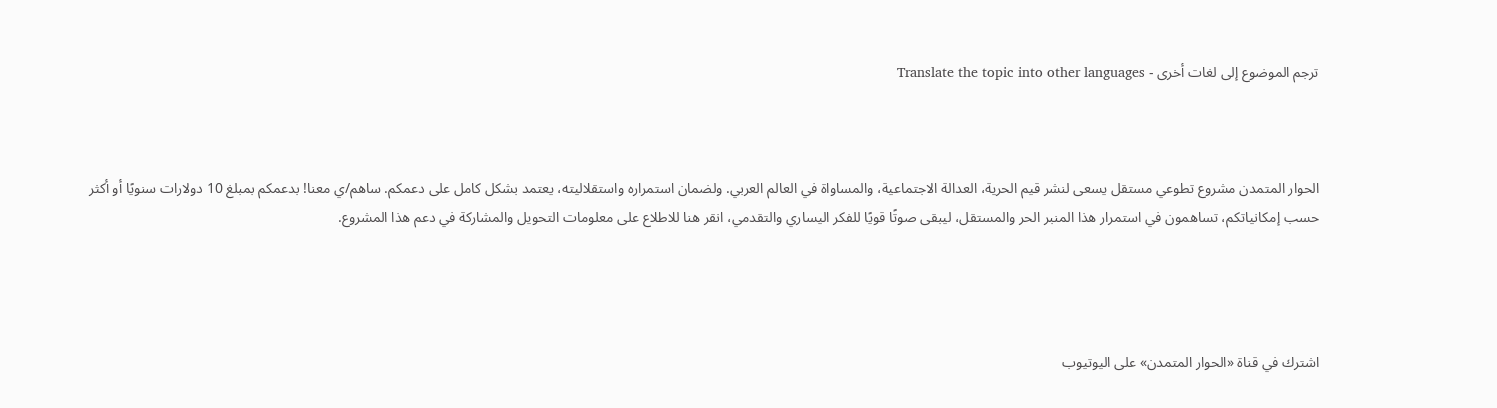ترجم الموضوع إلى لغات أخرى - Translate the topic into other languages



الحوار المتمدن مشروع تطوعي مستقل يسعى لنشر قيم الحرية، العدالة الاجتماعية، والمساواة في العالم العربي. ولضمان استمراره واستقلاليته، يعتمد بشكل كامل على دعمكم. ساهم/ي معنا! بدعمكم بمبلغ 10 دولارات سنويًا أو أكثر حسب إمكانياتكم، تساهمون في استمرار هذا المنبر الحر والمستقل، ليبقى صوتًا قويًا للفكر اليساري والتقدمي، انقر هنا للاطلاع على معلومات التحويل والمشاركة في دعم هذا المشروع.




اشترك في قناة «الحوار المتمدن» على اليوتيوب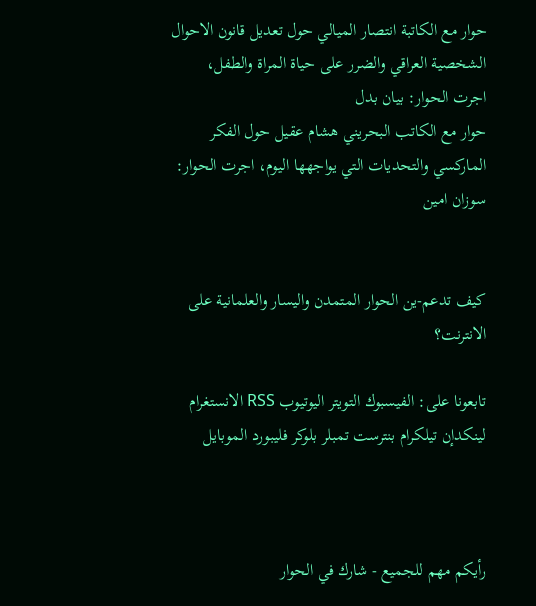حوار مع الكاتبة انتصار الميالي حول تعديل قانون الاحوال الشخصية العراقي والضرر على حياة المراة والطفل، اجرت الحوار: بيان بدل
حوار مع الكاتب البحريني هشام عقيل حول الفكر الماركسي والتحديات التي يواجهها اليوم، اجرت الحوار: سوزان امين


كيف تدعم-ين الحوار المتمدن واليسار والعلمانية على الانترنت؟

تابعونا على: الفيسبوك التويتر اليوتيوب RSS الانستغرام لينكدإن تيلكرام بنترست تمبلر بلوكر فليبورد الموبايل



رأيكم مهم للجميع - شارك في الحوار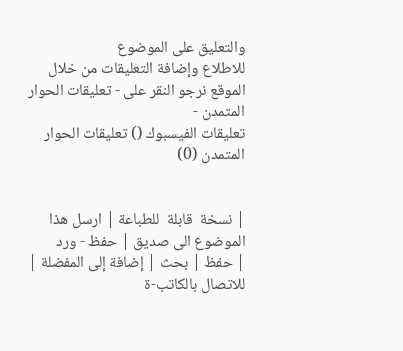والتعليق على الموضوع
للاطلاع وإضافة التعليقات من خلال الموقع نرجو النقر على - تعليقات الحوار المتمدن -
تعليقات الفيسبوك () تعليقات الحوار المتمدن (0)


| نسخة  قابلة  للطباعة | ارسل هذا الموضوع الى صديق | حفظ - ورد
| حفظ | بحث | إضافة إلى المفضلة | للاتصال بالكاتب-ة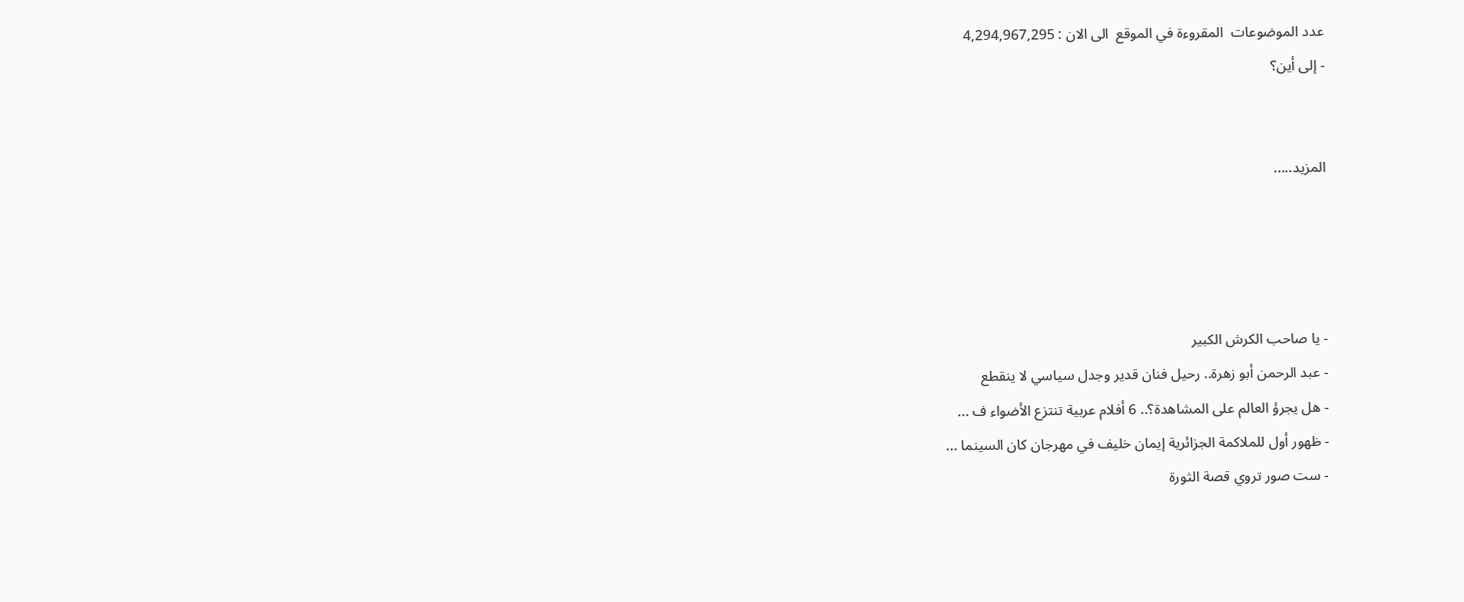عدد الموضوعات  المقروءة في الموقع  الى الان : 4,294,967,295
- إلى أين؟


المزيد.....




- يا صاحب الكرش الكبير
- عبد الرحمن أبو زهرة.. رحيل فنان قدير وجدل سياسي لا ينقطع
- هل يجرؤ العالم على المشاهدة؟.. 6 أفلام عربية تنتزع الأضواء ف ...
- ظهور أول للملاكمة الجزائرية إيمان خليف في مهرجان كان السينما ...
- ست صور تروي قصة الثورة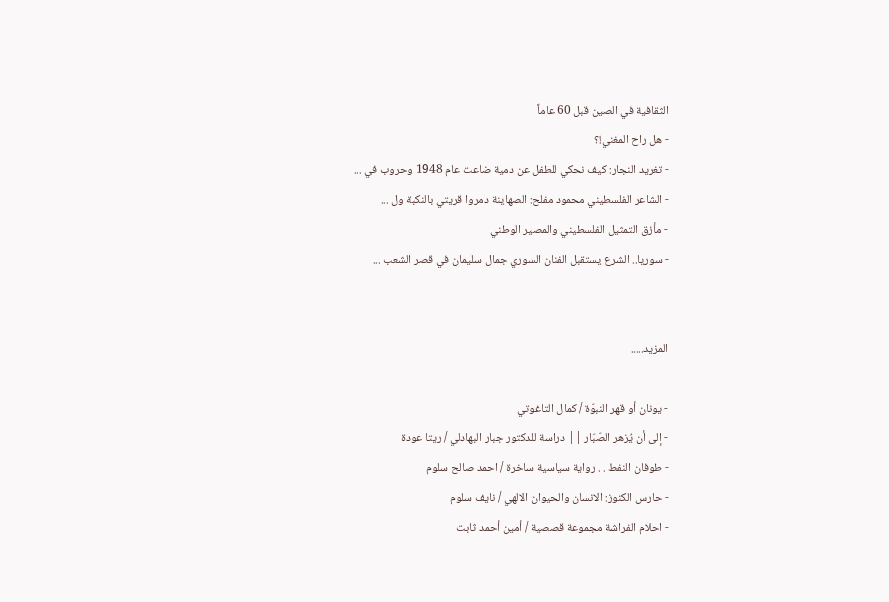الثقافية في الصين قبل 60 عاماً
- هل راح المغني!؟
- تغريد النجار: كيف نحكي للطفل عن دمية ضاعت عام 1948 وحروب في ...
- الشاعر الفلسطيني محمود مفلح: الصهاينة دمروا قريتي بالنكبة ول ...
- مأزق التمثيل الفلسطيني والمصير الوطني
- سوريا.. الشرع يستقبل الفنان السوري جمال سليمان في قصر الشعب ...


المزيد.....

- يونان أو قهر النبوّة / كمال التاغوتي
- إلى أن يُزهر الصّبّار || دراسة للدكتور جبار البهادلي / ريتا عودة
- طوفان النفط . . رواية سياسية ساخرة / احمد صالح سلوم
- حارس الكنوز: الانسان والحيوان الالهي / نايف سلوم
- احلام الفراشة مجموعة قصصية / أمين أحمد ثابت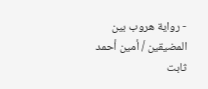- رواية هروب بين المضيقين / أمين أحمد ثابت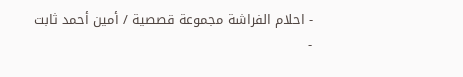- احلام الفراشة مجموعة قصصية / أمين أحمد ثابت
-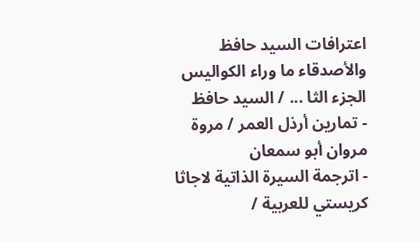اعترافات السيد حافظ والأصدقاء ما وراء الكواليس الجزء الثا ... / السيد حافظ
- تمارين أرذل العمر / مروة مروان أبو سمعان
- اترجمة السيرة الذاتية لاجاثا كريستي للعربية /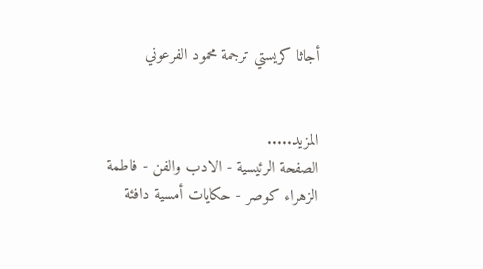أجاثا كريستي ترجمة محمود الفرعوني


المزيد.....
الصفحة الرئيسية - الادب والفن - فاطمة الزهراء كوصر - حكايات أمسية دافئة